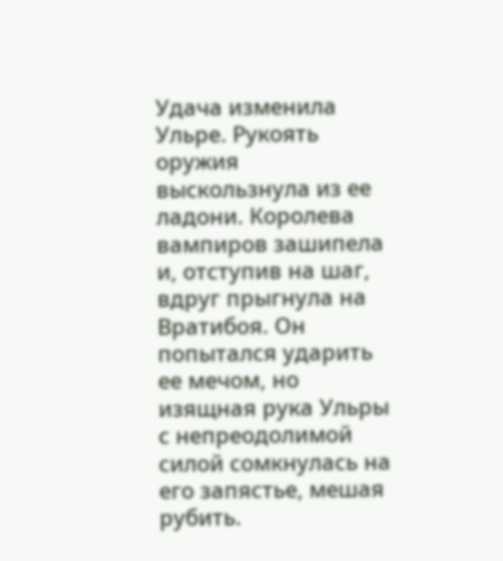Удача изменила Ульре. Рукоять оружия выскользнула из ее ладони. Королева вампиров зашипела и, отступив на шаг, вдруг прыгнула на Вратибоя. Он попытался ударить ее мечом, но изящная рука Ульры с непреодолимой силой сомкнулась на его запястье, мешая рубить.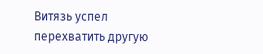Витязь успел перехватить другую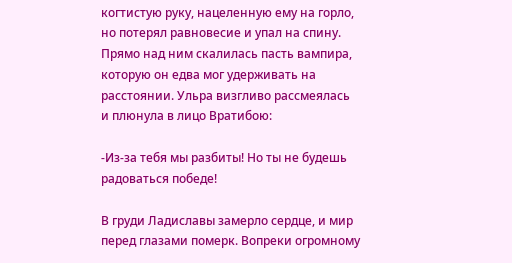когтистую руку, нацеленную ему на горло, но потерял равновесие и упал на спину. Прямо над ним скалилась пасть вампира, которую он едва мог удерживать на расстоянии. Ульра визгливо рассмеялась и плюнула в лицо Вратибою:

-Из-за тебя мы разбиты! Но ты не будешь радоваться победе!

В груди Ладиславы замерло сердце, и мир перед глазами померк. Вопреки огромному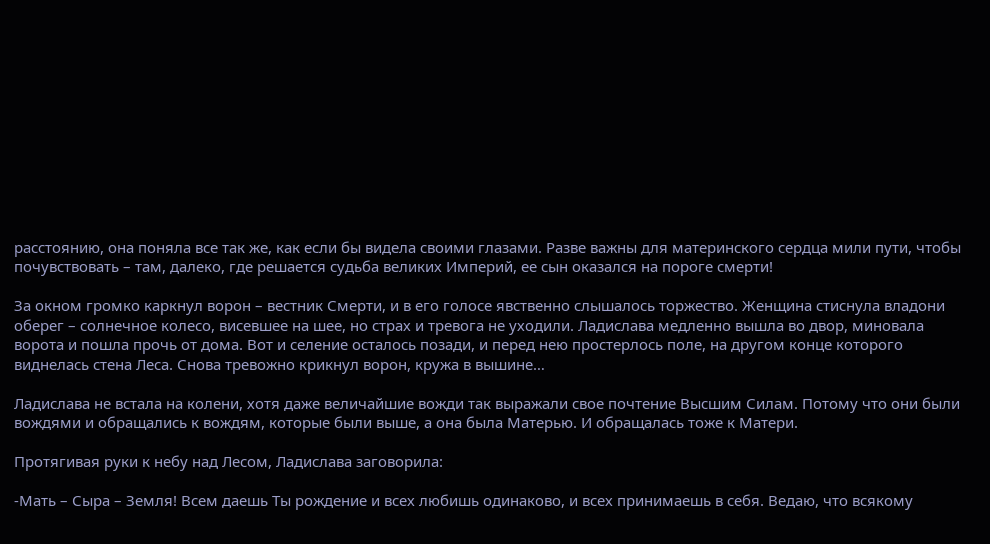расстоянию, она поняла все так же, как если бы видела своими глазами. Разве важны для материнского сердца мили пути, чтобы почувствовать – там, далеко, где решается судьба великих Империй, ее сын оказался на пороге смерти!

За окном громко каркнул ворон – вестник Смерти, и в его голосе явственно слышалось торжество. Женщина стиснула владони оберег – солнечное колесо, висевшее на шее, но страх и тревога не уходили. Ладислава медленно вышла во двор, миновала ворота и пошла прочь от дома. Вот и селение осталось позади, и перед нею простерлось поле, на другом конце которого виднелась стена Леса. Снова тревожно крикнул ворон, кружа в вышине…

Ладислава не встала на колени, хотя даже величайшие вожди так выражали свое почтение Высшим Силам. Потому что они были вождями и обращались к вождям, которые были выше, а она была Матерью. И обращалась тоже к Матери.

Протягивая руки к небу над Лесом, Ладислава заговорила:

-Мать – Сыра – Земля! Всем даешь Ты рождение и всех любишь одинаково, и всех принимаешь в себя. Ведаю, что всякому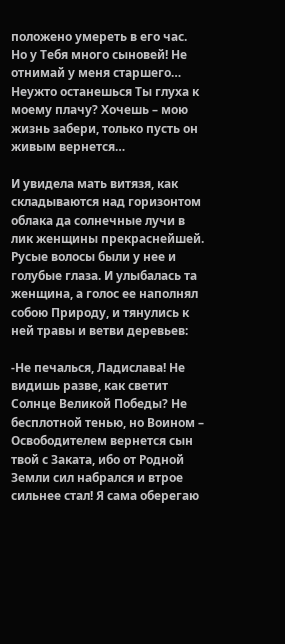положено умереть в его час. Но у Тебя много сыновей! Не отнимай у меня старшего… Неужто останешься Ты глуха к моему плачу? Хочешь – мою жизнь забери, только пусть он живым вернется…

И увидела мать витязя, как складываются над горизонтом облака да солнечные лучи в лик женщины прекраснейшей. Русые волосы были у нее и голубые глаза. И улыбалась та женщина, а голос ее наполнял собою Природу, и тянулись к ней травы и ветви деревьев:

-Не печалься, Ладислава! Не видишь разве, как светит Солнце Великой Победы? Не бесплотной тенью, но Воином – Освободителем вернется сын твой с Заката, ибо от Родной Земли сил набрался и втрое сильнее стал! Я сама оберегаю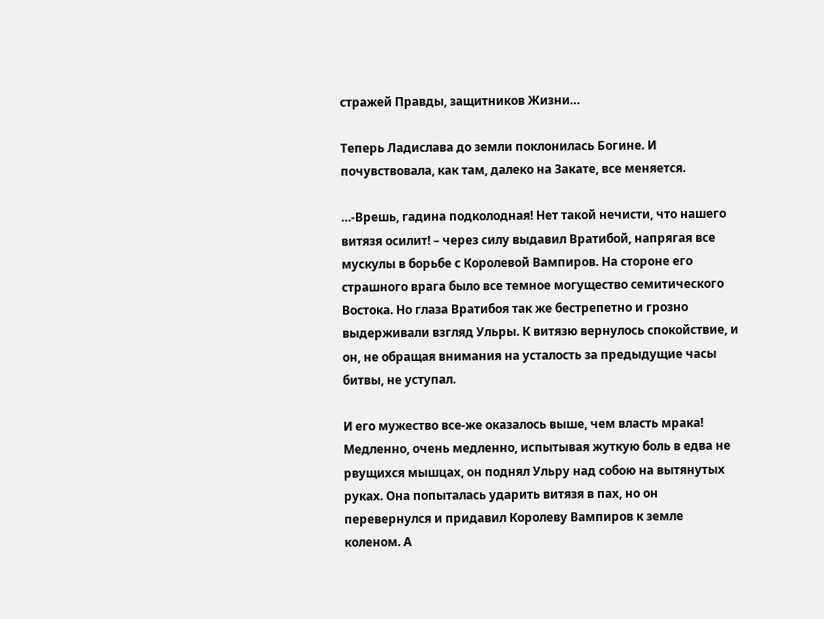стражей Правды, защитников Жизни…

Теперь Ладислава до земли поклонилась Богине. И почувствовала, как там, далеко на Закате, все меняется.

…-Врешь, гадина подколодная! Нет такой нечисти, что нашего витязя осилит! – через силу выдавил Вратибой, напрягая все мускулы в борьбе с Королевой Вампиров. На стороне его страшного врага было все темное могущество семитического Востока. Но глаза Вратибоя так же бестрепетно и грозно выдерживали взгляд Ульры. К витязю вернулось спокойствие, и он, не обращая внимания на усталость за предыдущие часы битвы, не уступал.

И его мужество все-же оказалось выше, чем власть мрака! Медленно, очень медленно, испытывая жуткую боль в едва не рвущихся мышцах, он поднял Ульру над собою на вытянутых руках. Она попыталась ударить витязя в пах, но он перевернулся и придавил Королеву Вампиров к земле коленом. А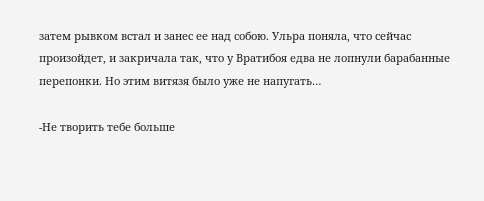затем рывком встал и занес ее над собою. Ульра поняла, что сейчас произойдет, и закричала так, что у Вратибоя едва не лопнули барабанные перепонки. Но этим витязя было уже не напугать…

-Не творить тебе больше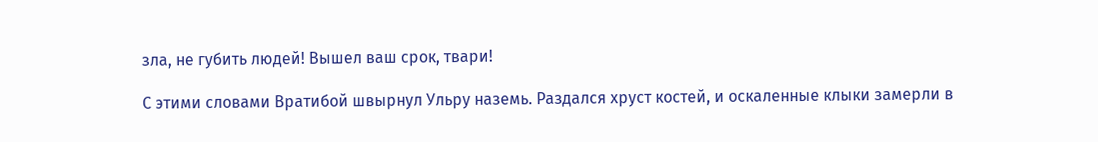зла, не губить людей! Вышел ваш срок, твари!

С этими словами Вратибой швырнул Ульру наземь. Раздался хруст костей, и оскаленные клыки замерли в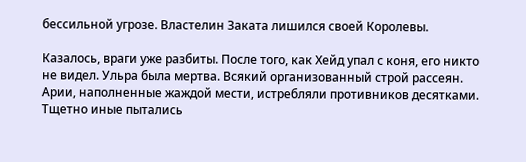бессильной угрозе. Властелин Заката лишился своей Королевы.

Казалось, враги уже разбиты. После того, как Хейд упал с коня, его никто не видел. Ульра была мертва. Всякий организованный строй рассеян. Арии, наполненные жаждой мести, истребляли противников десятками. Тщетно иные пытались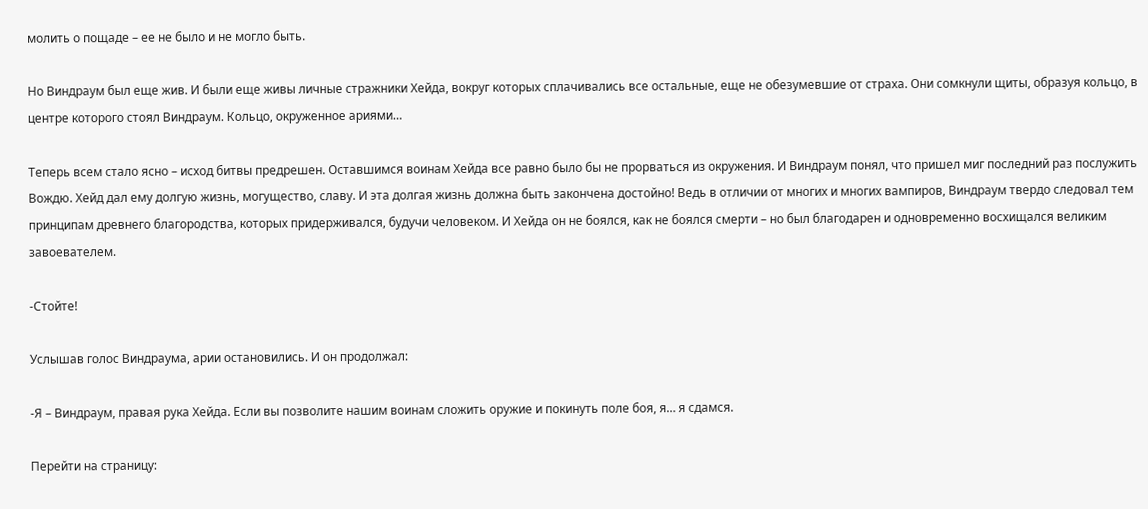молить о пощаде – ее не было и не могло быть.

Но Виндраум был еще жив. И были еще живы личные стражники Хейда, вокруг которых сплачивались все остальные, еще не обезумевшие от страха. Они сомкнули щиты, образуя кольцо, в центре которого стоял Виндраум. Кольцо, окруженное ариями…

Теперь всем стало ясно – исход битвы предрешен. Оставшимся воинам Хейда все равно было бы не прорваться из окружения. И Виндраум понял, что пришел миг последний раз послужить Вождю. Хейд дал ему долгую жизнь, могущество, славу. И эта долгая жизнь должна быть закончена достойно! Ведь в отличии от многих и многих вампиров, Виндраум твердо следовал тем принципам древнего благородства, которых придерживался, будучи человеком. И Хейда он не боялся, как не боялся смерти – но был благодарен и одновременно восхищался великим завоевателем.

-Стойте!

Услышав голос Виндраума, арии остановились. И он продолжал:

-Я – Виндраум, правая рука Хейда. Если вы позволите нашим воинам сложить оружие и покинуть поле боя, я… я сдамся.

Перейти на страницу: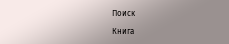Поиск

Книга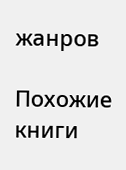жанров

Похожие книги